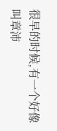很早的时候,有一个好像叫章沛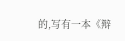的,写有一本《辩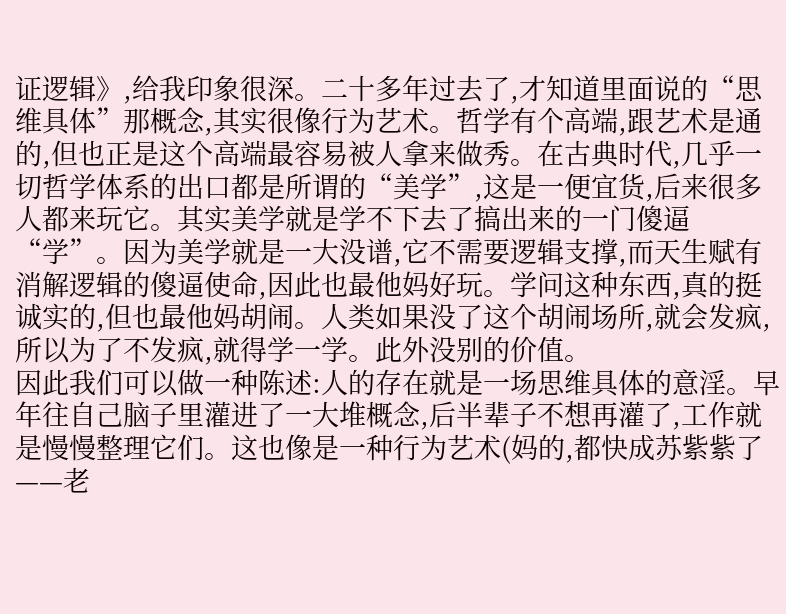证逻辑》,给我印象很深。二十多年过去了,才知道里面说的“思维具体”那概念,其实很像行为艺术。哲学有个高端,跟艺术是通的,但也正是这个高端最容易被人拿来做秀。在古典时代,几乎一切哲学体系的出口都是所谓的“美学”,这是一便宜货,后来很多人都来玩它。其实美学就是学不下去了搞出来的一门傻逼“学”。因为美学就是一大没谱,它不需要逻辑支撑,而天生赋有消解逻辑的傻逼使命,因此也最他妈好玩。学问这种东西,真的挺诚实的,但也最他妈胡闹。人类如果没了这个胡闹场所,就会发疯,所以为了不发疯,就得学一学。此外没别的价值。
因此我们可以做一种陈述:人的存在就是一场思维具体的意淫。早年往自己脑子里灌进了一大堆概念,后半辈子不想再灌了,工作就是慢慢整理它们。这也像是一种行为艺术(妈的,都快成苏紫紫了——老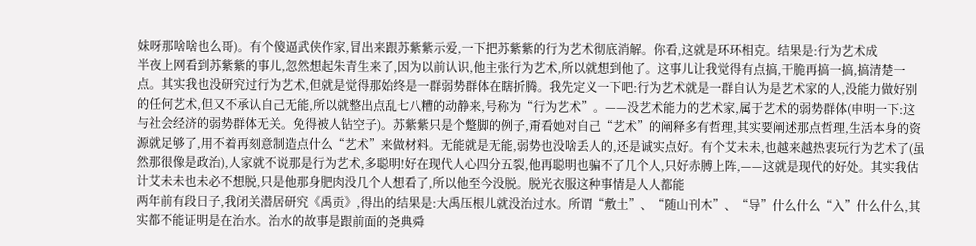妹呀那啥啥也么哥)。有个傻逼武侠作家,冒出来跟苏紫紫示爱,一下把苏紫紫的行为艺术彻底消解。你看,这就是环环相克。结果是:行为艺术成
半夜上网看到苏紫紫的事儿,忽然想起朱青生来了,因为以前认识,他主张行为艺术,所以就想到他了。这事儿让我觉得有点搞,干脆再搞一搞,搞清楚一点。其实我也没研究过行为艺术,但就是觉得那始终是一群弱势群体在瞎折腾。我先定义一下吧:行为艺术就是一群自认为是艺术家的人,没能力做好别的任何艺术,但又不承认自己无能,所以就整出点乱七八糟的动静来,号称为“行为艺术”。——没艺术能力的艺术家,属于艺术的弱势群体(申明一下:这与社会经济的弱势群体无关。免得被人钻空子)。苏紫紫只是个蹩脚的例子,甭看她对自己“艺术”的阐释多有哲理,其实要阐述那点哲理,生活本身的资源就足够了,用不着再刻意制造点什么“艺术”来做材料。无能就是无能,弱势也没啥丢人的,还是诚实点好。有个艾未未,也越来越热衷玩行为艺术了(虽然那很像是政治),人家就不说那是行为艺术,多聪明!好在现代人心四分五裂,他再聪明也骗不了几个人,只好赤膊上阵,——这就是现代的好处。其实我估计艾未未也未必不想脱,只是他那身肥肉没几个人想看了,所以他至今没脱。脱光衣服这种事情是人人都能
两年前有段日子,我闭关潜居研究《禹贡》,得出的结果是:大禹压根儿就没治过水。所谓“敷土”、“随山刊木”、“导”什么什么“入”什么什么,其实都不能证明是在治水。治水的故事是跟前面的尧典舜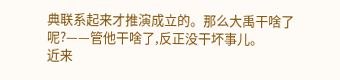典联系起来才推演成立的。那么大禹干啥了呢?——管他干啥了,反正没干坏事儿。
近来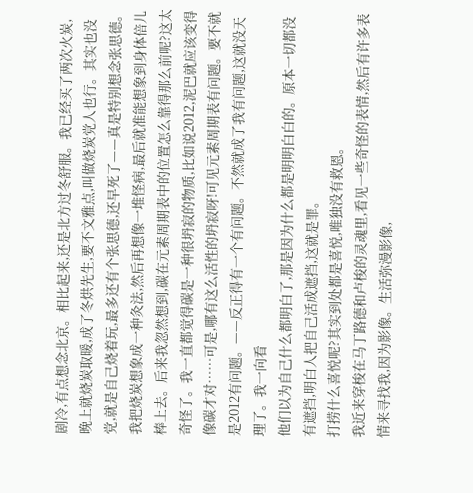剧冷,有点想念北京。相比起来,还是北方过冬舒服。我已经买了两次火炭,晚上就烧炭取暖,成了冬烘先生,要不文雅点,叫做烧炭党人也行。其实也没党,就是自己烧着玩,最多还有个张思德,还早死了——真是特别想念张思德。我把烧炭想象成一种灸法,然后再想像一堆怪病,最后就准能想象到身体倍儿棒上去。后来我忽然想到,碳在元素周期表中的位置怎么靠得那么前呢?这太奇怪了。我一直都觉得碳是一种很坍寂的物质,比如说2012,泥巴就应该变得像碳才对……可是,哪有这么活性的坍寂呀!可见元素周期表有问题。要不就是2012有问题。——反正得有一个有问题。不然就成了我有问题,这就没天理了。我一向看
他们以为自己什么都明白了,那是因为什么都是明明白白的。原本一切都没有遮挡,明白人把自己活成遮挡,这就是罪。
打捞什么喜悦呢?其实到处都是喜悦,唯独没有救恩。
我近来穿梭在马丁路德和卢梭的灵魂里,看见一些奇怪的表情,然后有许多表情来寻找我,因为影像。生活弥漫影像,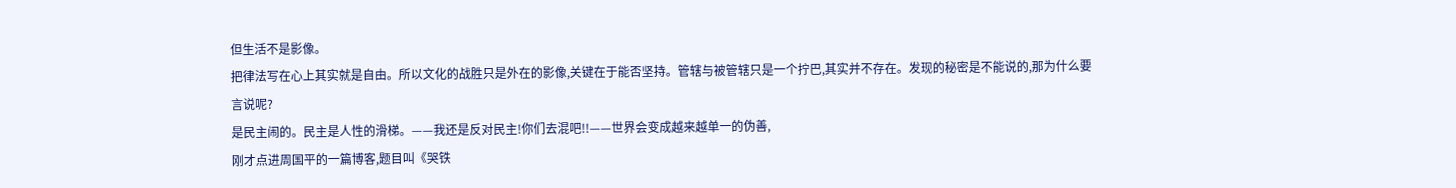但生活不是影像。
把律法写在心上其实就是自由。所以文化的战胜只是外在的影像,关键在于能否坚持。管辖与被管辖只是一个拧巴,其实并不存在。发现的秘密是不能说的,那为什么要言说呢?
是民主闹的。民主是人性的滑梯。——我还是反对民主!你们去混吧!!——世界会变成越来越单一的伪善,
刚才点进周国平的一篇博客,题目叫《哭铁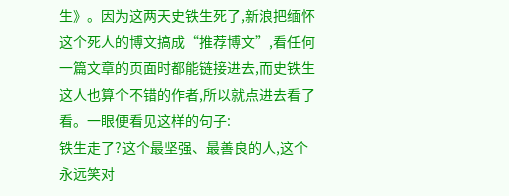生》。因为这两天史铁生死了,新浪把缅怀这个死人的博文搞成“推荐博文”,看任何一篇文章的页面时都能链接进去,而史铁生这人也算个不错的作者,所以就点进去看了看。一眼便看见这样的句子:
铁生走了?这个最坚强、最善良的人,这个永远笑对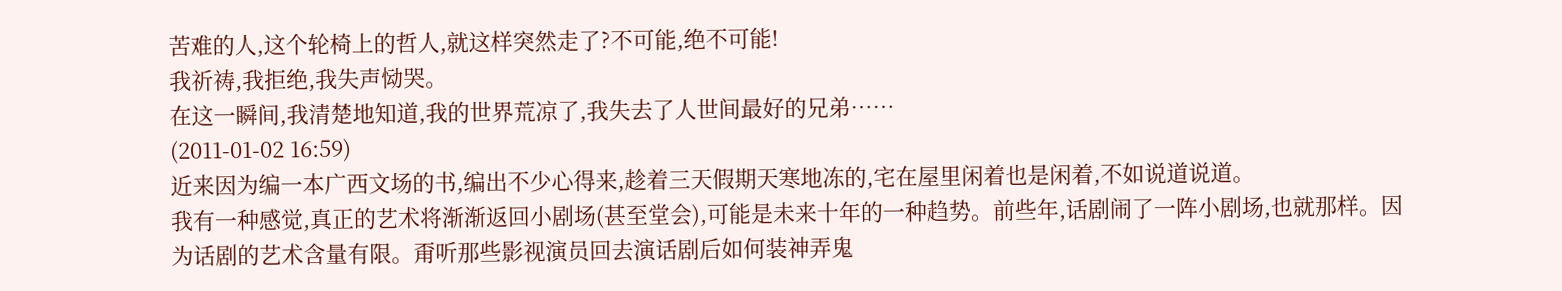苦难的人,这个轮椅上的哲人,就这样突然走了?不可能,绝不可能!
我祈祷,我拒绝,我失声恸哭。
在这一瞬间,我清楚地知道,我的世界荒凉了,我失去了人世间最好的兄弟……
(2011-01-02 16:59)
近来因为编一本广西文场的书,编出不少心得来,趁着三天假期天寒地冻的,宅在屋里闲着也是闲着,不如说道说道。
我有一种感觉,真正的艺术将渐渐返回小剧场(甚至堂会),可能是未来十年的一种趋势。前些年,话剧闹了一阵小剧场,也就那样。因为话剧的艺术含量有限。甭听那些影视演员回去演话剧后如何装神弄鬼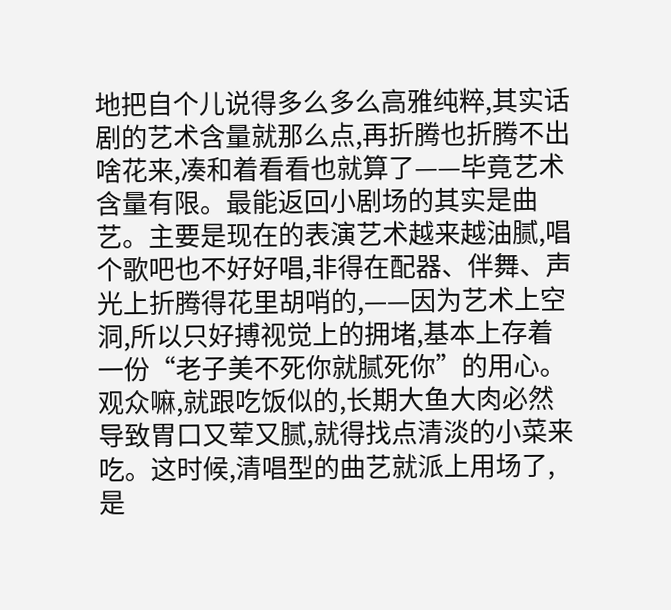地把自个儿说得多么多么高雅纯粹,其实话剧的艺术含量就那么点,再折腾也折腾不出啥花来,凑和着看看也就算了——毕竟艺术含量有限。最能返回小剧场的其实是曲艺。主要是现在的表演艺术越来越油腻,唱个歌吧也不好好唱,非得在配器、伴舞、声光上折腾得花里胡哨的,——因为艺术上空洞,所以只好搏视觉上的拥堵,基本上存着一份“老子美不死你就腻死你”的用心。观众嘛,就跟吃饭似的,长期大鱼大肉必然导致胃口又荤又腻,就得找点清淡的小菜来吃。这时候,清唱型的曲艺就派上用场了,是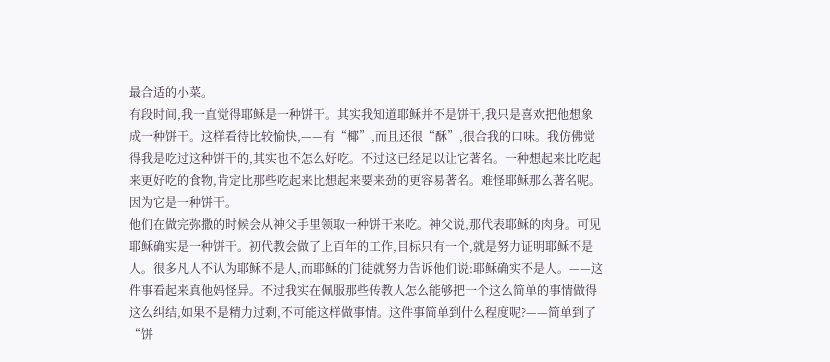最合适的小菜。
有段时间,我一直觉得耶稣是一种饼干。其实我知道耶稣并不是饼干,我只是喜欢把他想象成一种饼干。这样看待比较愉快,——有“椰”,而且还很“酥”,很合我的口味。我仿佛觉得我是吃过这种饼干的,其实也不怎么好吃。不过这已经足以让它著名。一种想起来比吃起来更好吃的食物,肯定比那些吃起来比想起来要来劲的更容易著名。难怪耶稣那么著名呢。因为它是一种饼干。
他们在做完弥撒的时候会从神父手里领取一种饼干来吃。神父说,那代表耶稣的肉身。可见耶稣确实是一种饼干。初代教会做了上百年的工作,目标只有一个,就是努力证明耶稣不是人。很多凡人不认为耶稣不是人,而耶稣的门徒就努力告诉他们说:耶稣确实不是人。——这件事看起来真他妈怪异。不过我实在佩服那些传教人怎么能够把一个这么简单的事情做得这么纠结,如果不是精力过剩,不可能这样做事情。这件事简单到什么程度呢?——简单到了“饼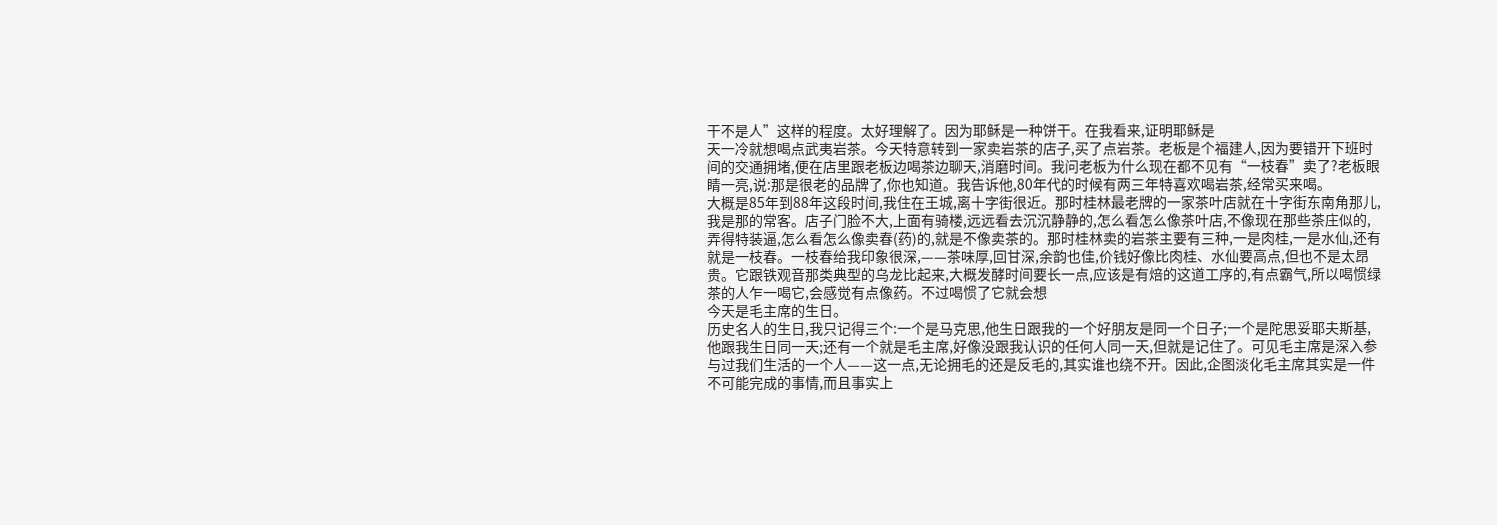干不是人”这样的程度。太好理解了。因为耶稣是一种饼干。在我看来,证明耶稣是
天一冷就想喝点武夷岩茶。今天特意转到一家卖岩茶的店子,买了点岩茶。老板是个福建人,因为要错开下班时间的交通拥堵,便在店里跟老板边喝茶边聊天,消磨时间。我问老板为什么现在都不见有“一枝春”卖了?老板眼睛一亮,说:那是很老的品牌了,你也知道。我告诉他,80年代的时候有两三年特喜欢喝岩茶,经常买来喝。
大概是85年到88年这段时间,我住在王城,离十字街很近。那时桂林最老牌的一家茶叶店就在十字街东南角那儿,我是那的常客。店子门脸不大,上面有骑楼,远远看去沉沉静静的,怎么看怎么像茶叶店,不像现在那些茶庄似的,弄得特装逼,怎么看怎么像卖春(药)的,就是不像卖茶的。那时桂林卖的岩茶主要有三种,一是肉桂,一是水仙,还有就是一枝春。一枝春给我印象很深,——茶味厚,回甘深,余韵也佳,价钱好像比肉桂、水仙要高点,但也不是太昂贵。它跟铁观音那类典型的乌龙比起来,大概发酵时间要长一点,应该是有焙的这道工序的,有点霸气,所以喝惯绿茶的人乍一喝它,会感觉有点像药。不过喝惯了它就会想
今天是毛主席的生日。
历史名人的生日,我只记得三个:一个是马克思,他生日跟我的一个好朋友是同一个日子;一个是陀思妥耶夫斯基,他跟我生日同一天;还有一个就是毛主席,好像没跟我认识的任何人同一天,但就是记住了。可见毛主席是深入参与过我们生活的一个人——这一点,无论拥毛的还是反毛的,其实谁也绕不开。因此,企图淡化毛主席其实是一件不可能完成的事情,而且事实上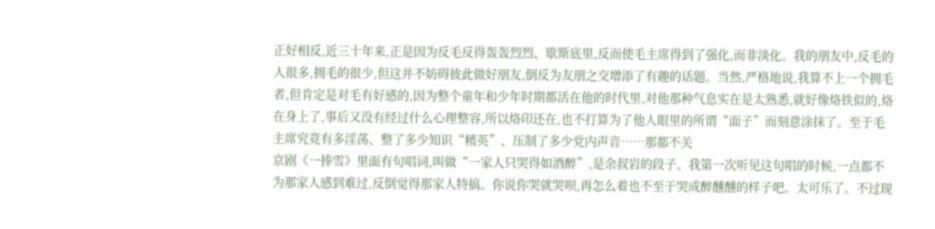正好相反,近三十年来,正是因为反毛反得轰轰烈烈、歇斯底里,反而使毛主席得到了强化,而非淡化。我的朋友中,反毛的人很多,拥毛的很少,但这并不妨碍彼此做好朋友,倒反为友朋之交增添了有趣的话题。当然,严格地说,我算不上一个拥毛者,但肯定是对毛有好感的,因为整个童年和少年时期都活在他的时代里,对他那种气息实在是太熟悉,就好像烙铁似的,烙在身上了,事后又没有经过什么心理整容,所以烙印还在,也不打算为了他人眼里的所谓“面子”而刻意涂抹了。至于毛主席究竟有多淫荡、整了多少知识“精英”、压制了多少党内声音……那都不关
京剧《一捧雪》里面有句唱词,叫做“一家人只哭得如酒醉”,是余叔岩的段子。我第一次听见这句唱的时候,一点都不为那家人感到难过,反倒觉得那家人特搞。你说你哭就哭呗,再怎么着也不至于哭成醉醺醺的样子吧。太可乐了。不过现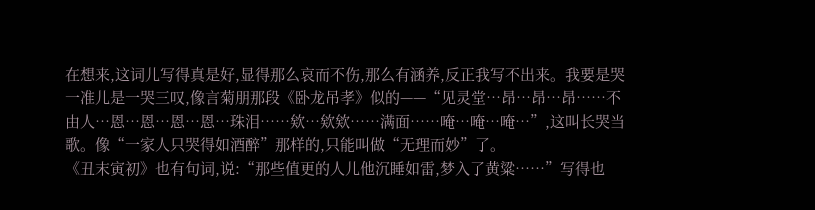在想来,这词儿写得真是好,显得那么哀而不伤,那么有涵养,反正我写不出来。我要是哭一准儿是一哭三叹,像言菊朋那段《卧龙吊孝》似的——“见灵堂…昂…昂…昂……不由人…恩…恩…恩…恩…珠泪……欸…欸欸……满面……唵…唵…唵…”,这叫长哭当歌。像“一家人只哭得如酒醉”那样的,只能叫做“无理而妙”了。
《丑末寅初》也有句词,说:“那些值更的人儿他沉睡如雷,梦入了黄粱……”写得也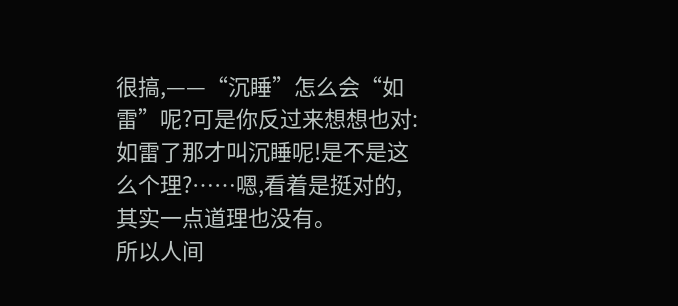很搞,——“沉睡”怎么会“如雷”呢?可是你反过来想想也对:如雷了那才叫沉睡呢!是不是这么个理?……嗯,看着是挺对的,其实一点道理也没有。
所以人间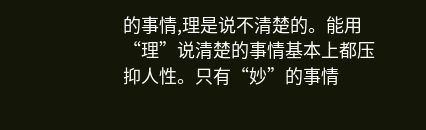的事情,理是说不清楚的。能用“理”说清楚的事情基本上都压抑人性。只有“妙”的事情